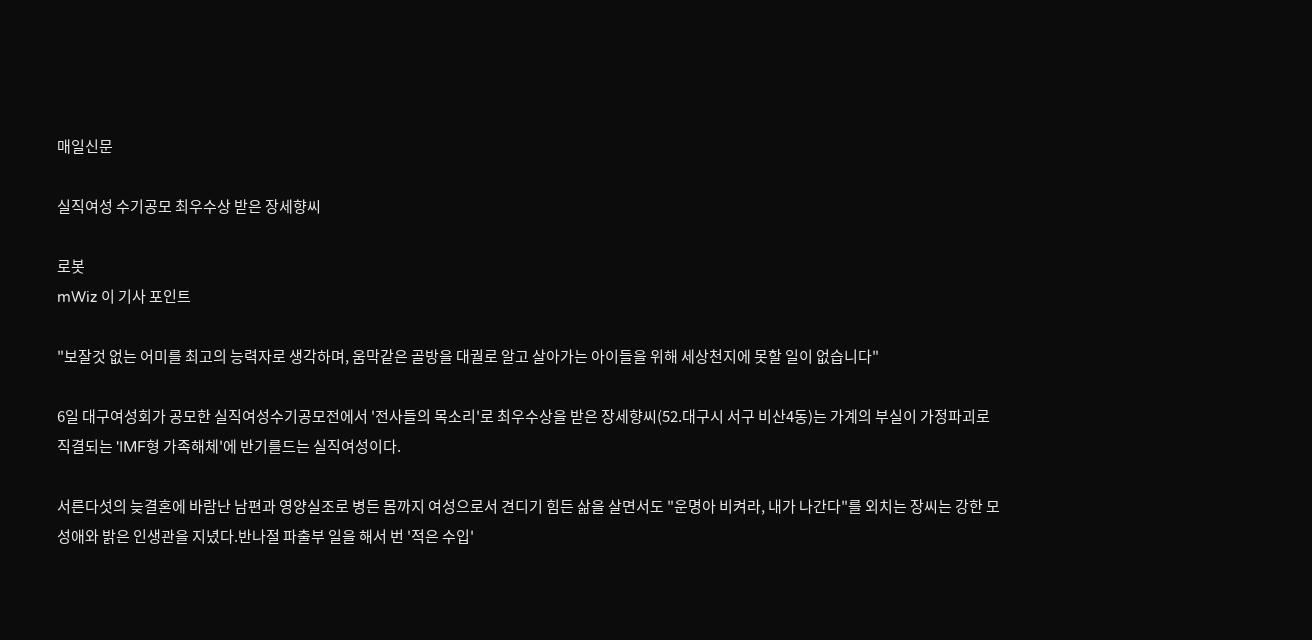매일신문

실직여성 수기공모 최우수상 받은 장세향씨

로봇
mWiz 이 기사 포인트

"보잘것 없는 어미를 최고의 능력자로 생각하며, 움막같은 골방을 대궐로 알고 살아가는 아이들을 위해 세상천지에 못할 일이 없습니다"

6일 대구여성회가 공모한 실직여성수기공모전에서 '전사들의 목소리'로 최우수상을 받은 장세향씨(52.대구시 서구 비산4동)는 가계의 부실이 가정파괴로 직결되는 'IMF형 가족해체'에 반기를드는 실직여성이다.

서른다섯의 늦결혼에 바람난 남편과 영양실조로 병든 몸까지 여성으로서 견디기 힘든 삶을 살면서도 "운명아 비켜라, 내가 나간다"를 외치는 장씨는 강한 모성애와 밝은 인생관을 지녔다.반나절 파출부 일을 해서 번 '적은 수입'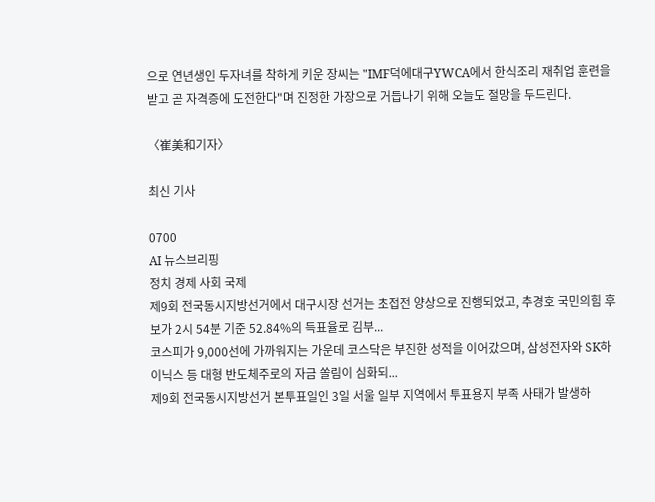으로 연년생인 두자녀를 착하게 키운 장씨는 "IMF덕에대구YWCA에서 한식조리 재취업 훈련을 받고 곧 자격증에 도전한다"며 진정한 가장으로 거듭나기 위해 오늘도 절망을 두드린다.

〈崔美和기자〉

최신 기사

0700
AI 뉴스브리핑
정치 경제 사회 국제
제9회 전국동시지방선거에서 대구시장 선거는 초접전 양상으로 진행되었고, 추경호 국민의힘 후보가 2시 54분 기준 52.84%의 득표율로 김부...
코스피가 9,000선에 가까워지는 가운데 코스닥은 부진한 성적을 이어갔으며, 삼성전자와 SK하이닉스 등 대형 반도체주로의 자금 쏠림이 심화되...
제9회 전국동시지방선거 본투표일인 3일 서울 일부 지역에서 투표용지 부족 사태가 발생하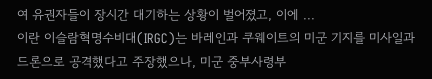여 유권자들이 장시간 대기하는 상황이 벌어졌고, 이에 ...
이란 이슬람혁명수비대(IRGC)는 바레인과 쿠웨이트의 미군 기지를 미사일과 드론으로 공격했다고 주장했으나, 미군 중부사령부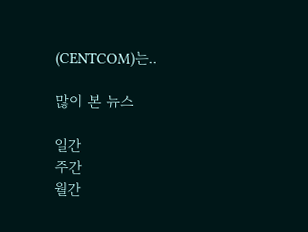(CENTCOM)는..

많이 본 뉴스

일간
주간
월간